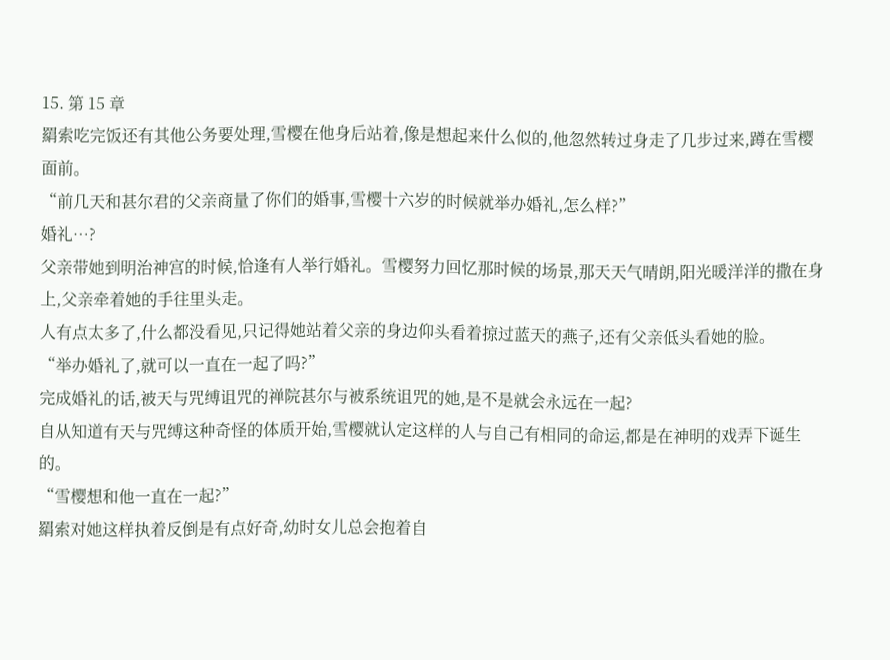15. 第 15 章
羂索吃完饭还有其他公务要处理,雪樱在他身后站着,像是想起来什么似的,他忽然转过身走了几步过来,蹲在雪樱面前。
“前几天和甚尔君的父亲商量了你们的婚事,雪樱十六岁的时候就举办婚礼,怎么样?”
婚礼…?
父亲带她到明治神宫的时候,恰逢有人举行婚礼。雪樱努力回忆那时候的场景,那天天气晴朗,阳光暖洋洋的撒在身上,父亲牵着她的手往里头走。
人有点太多了,什么都没看见,只记得她站着父亲的身边仰头看着掠过蓝天的燕子,还有父亲低头看她的脸。
“举办婚礼了,就可以一直在一起了吗?”
完成婚礼的话,被天与咒缚诅咒的禅院甚尔与被系统诅咒的她,是不是就会永远在一起?
自从知道有天与咒缚这种奇怪的体质开始,雪樱就认定这样的人与自己有相同的命运,都是在神明的戏弄下诞生的。
“雪樱想和他一直在一起?”
羂索对她这样执着反倒是有点好奇,幼时女儿总会抱着自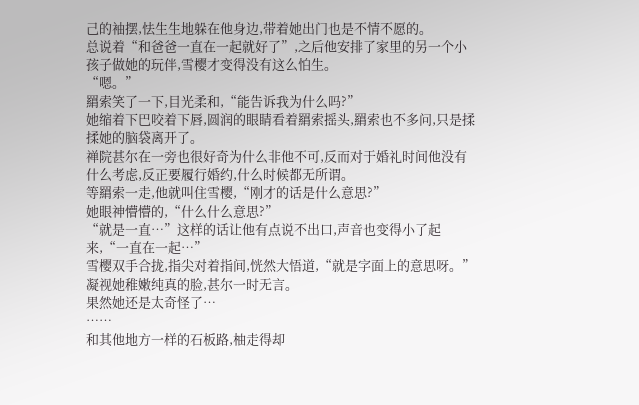己的袖摆,怯生生地躲在他身边,带着她出门也是不情不愿的。
总说着“和爸爸一直在一起就好了”,之后他安排了家里的另一个小孩子做她的玩伴,雪樱才变得没有这么怕生。
“嗯。”
羂索笑了一下,目光柔和,“能告诉我为什么吗?”
她缩着下巴咬着下唇,圆润的眼睛看着羂索摇头,羂索也不多问,只是揉揉她的脑袋离开了。
禅院甚尔在一旁也很好奇为什么非他不可,反而对于婚礼时间他没有什么考虑,反正要履行婚约,什么时候都无所谓。
等羂索一走,他就叫住雪樱,“刚才的话是什么意思?”
她眼神懵懵的,“什么什么意思?”
“就是一直…”这样的话让他有点说不出口,声音也变得小了起来,“一直在一起…”
雪樱双手合拢,指尖对着指间,恍然大悟道,“就是字面上的意思呀。”
凝视她稚嫩纯真的脸,甚尔一时无言。
果然她还是太奇怪了…
……
和其他地方一样的石板路,柚走得却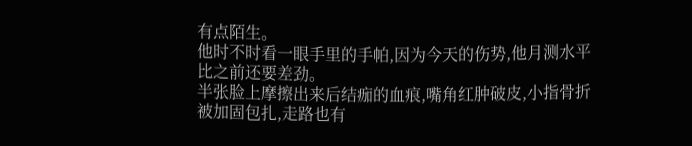有点陌生。
他时不时看一眼手里的手帕,因为今天的伤势,他月测水平比之前还要差劲。
半张脸上摩擦出来后结痂的血痕,嘴角红肿破皮,小指骨折被加固包扎,走路也有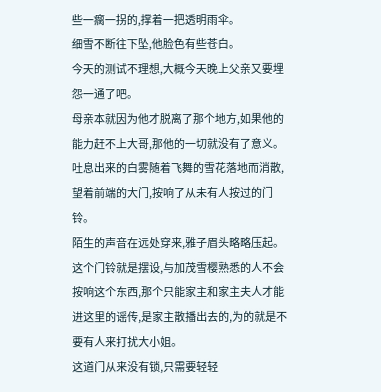些一瘸一拐的,撑着一把透明雨伞。
细雪不断往下坠,他脸色有些苍白。
今天的测试不理想,大概今天晚上父亲又要埋怨一通了吧。
母亲本就因为他才脱离了那个地方,如果他的能力赶不上大哥,那他的一切就没有了意义。
吐息出来的白雾随着飞舞的雪花落地而消散,望着前端的大门,按响了从未有人按过的门铃。
陌生的声音在远处穿来,雅子眉头略略压起。
这个门铃就是摆设,与加茂雪樱熟悉的人不会按响这个东西,那个只能家主和家主夫人才能进这里的谣传,是家主散播出去的,为的就是不要有人来打扰大小姐。
这道门从来没有锁,只需要轻轻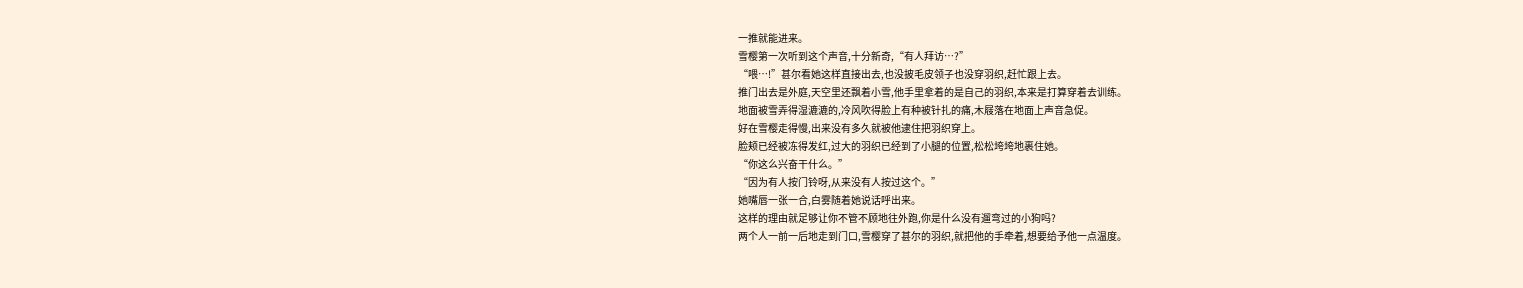一推就能进来。
雪樱第一次听到这个声音,十分新奇,“有人拜访…?”
“喂…!”甚尔看她这样直接出去,也没披毛皮领子也没穿羽织,赶忙跟上去。
推门出去是外庭,天空里还飘着小雪,他手里拿着的是自己的羽织,本来是打算穿着去训练。
地面被雪弄得湿漉漉的,冷风吹得脸上有种被针扎的痛,木屐落在地面上声音急促。
好在雪樱走得慢,出来没有多久就被他逮住把羽织穿上。
脸颊已经被冻得发红,过大的羽织已经到了小腿的位置,松松垮垮地裹住她。
“你这么兴奋干什么。”
“因为有人按门铃呀,从来没有人按过这个。”
她嘴唇一张一合,白雾随着她说话呼出来。
这样的理由就足够让你不管不顾地往外跑,你是什么没有遛弯过的小狗吗?
两个人一前一后地走到门口,雪樱穿了甚尔的羽织,就把他的手牵着,想要给予他一点温度。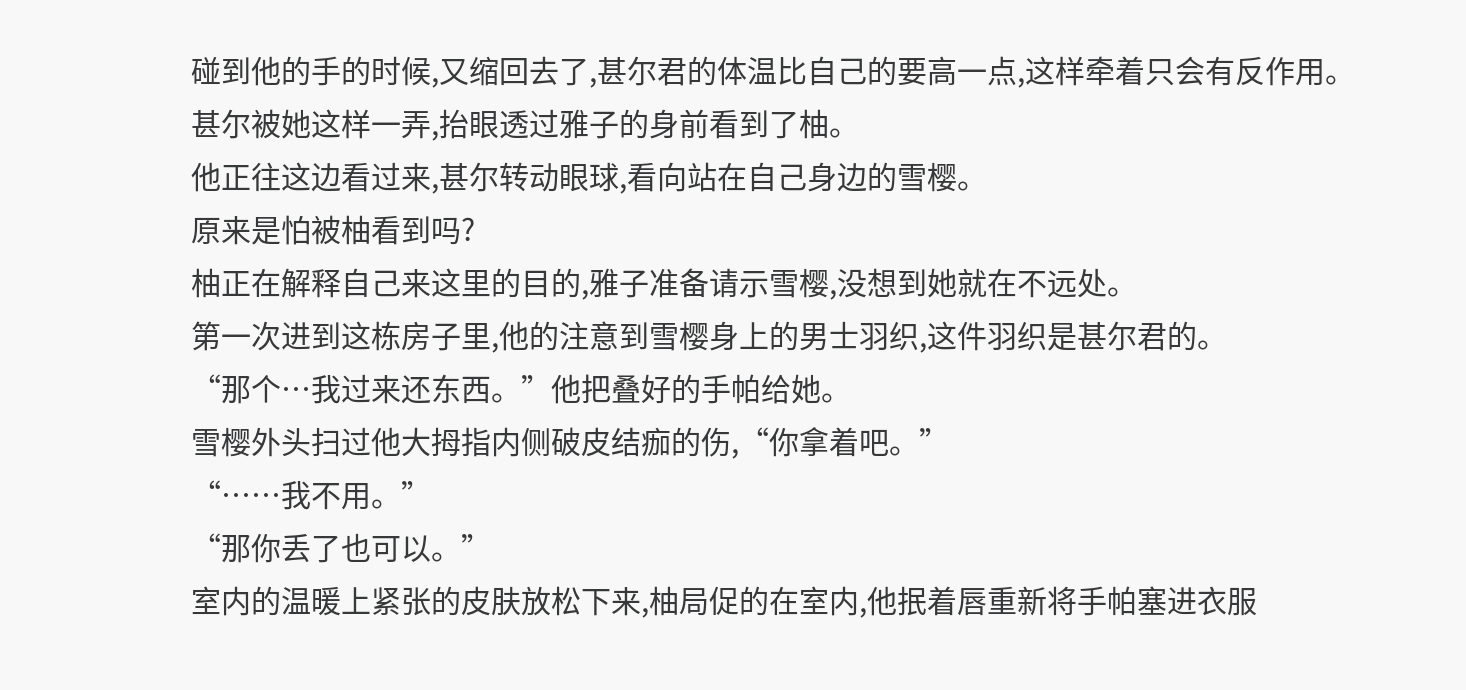碰到他的手的时候,又缩回去了,甚尔君的体温比自己的要高一点,这样牵着只会有反作用。
甚尔被她这样一弄,抬眼透过雅子的身前看到了柚。
他正往这边看过来,甚尔转动眼球,看向站在自己身边的雪樱。
原来是怕被柚看到吗?
柚正在解释自己来这里的目的,雅子准备请示雪樱,没想到她就在不远处。
第一次进到这栋房子里,他的注意到雪樱身上的男士羽织,这件羽织是甚尔君的。
“那个…我过来还东西。”他把叠好的手帕给她。
雪樱外头扫过他大拇指内侧破皮结痂的伤,“你拿着吧。”
“……我不用。”
“那你丢了也可以。”
室内的温暖上紧张的皮肤放松下来,柚局促的在室内,他抿着唇重新将手帕塞进衣服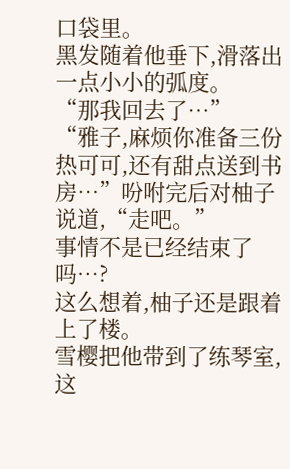口袋里。
黑发随着他垂下,滑落出一点小小的弧度。
“那我回去了…”
“雅子,麻烦你准备三份热可可,还有甜点送到书房…”吩咐完后对柚子说道,“走吧。”
事情不是已经结束了吗…?
这么想着,柚子还是跟着上了楼。
雪樱把他带到了练琴室,这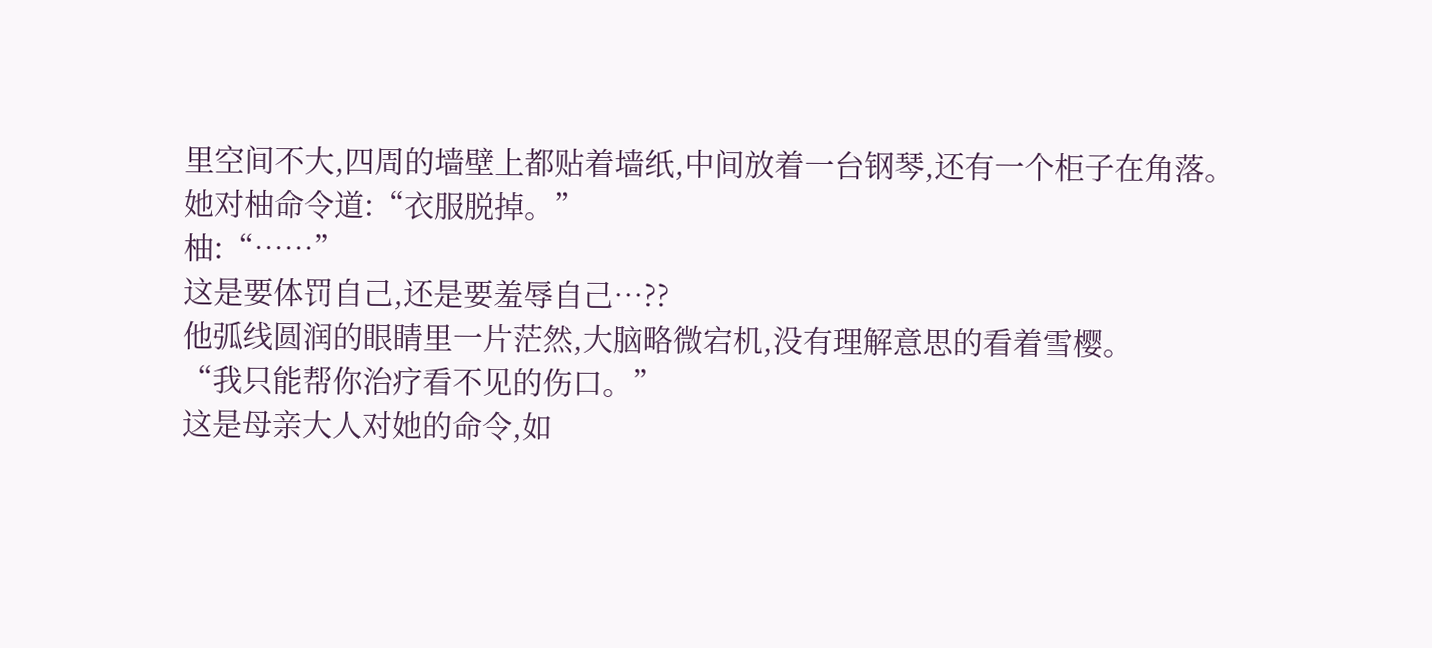里空间不大,四周的墙壁上都贴着墙纸,中间放着一台钢琴,还有一个柜子在角落。
她对柚命令道:“衣服脱掉。”
柚:“……”
这是要体罚自己,还是要羞辱自己…??
他弧线圆润的眼睛里一片茫然,大脑略微宕机,没有理解意思的看着雪樱。
“我只能帮你治疗看不见的伤口。”
这是母亲大人对她的命令,如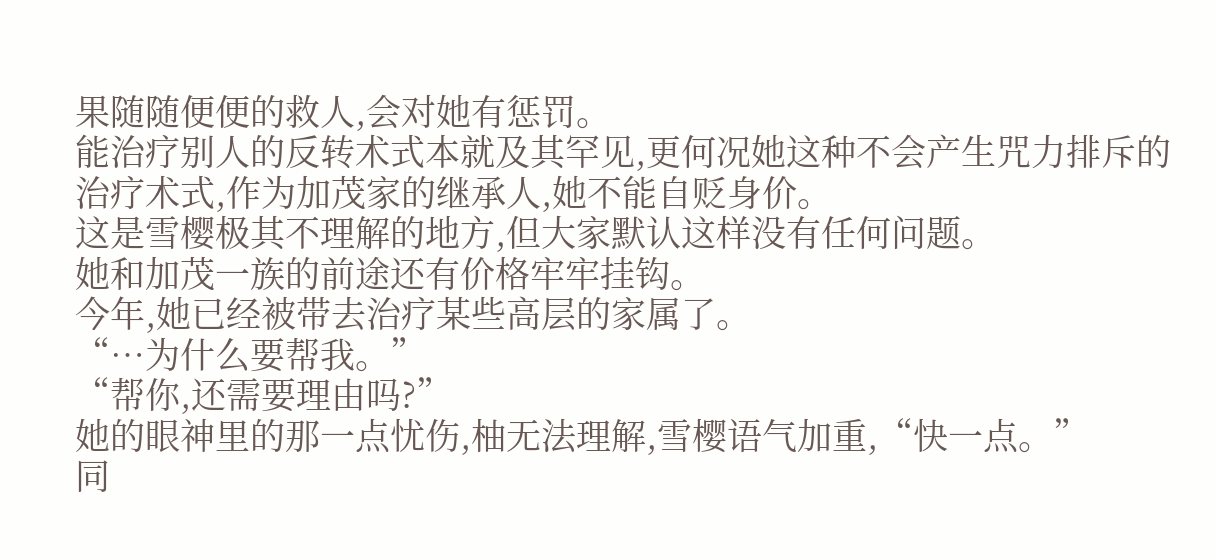果随随便便的救人,会对她有惩罚。
能治疗别人的反转术式本就及其罕见,更何况她这种不会产生咒力排斥的治疗术式,作为加茂家的继承人,她不能自贬身价。
这是雪樱极其不理解的地方,但大家默认这样没有任何问题。
她和加茂一族的前途还有价格牢牢挂钩。
今年,她已经被带去治疗某些高层的家属了。
“…为什么要帮我。”
“帮你,还需要理由吗?”
她的眼神里的那一点忧伤,柚无法理解,雪樱语气加重,“快一点。”
同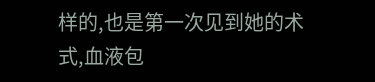样的,也是第一次见到她的术式,血液包